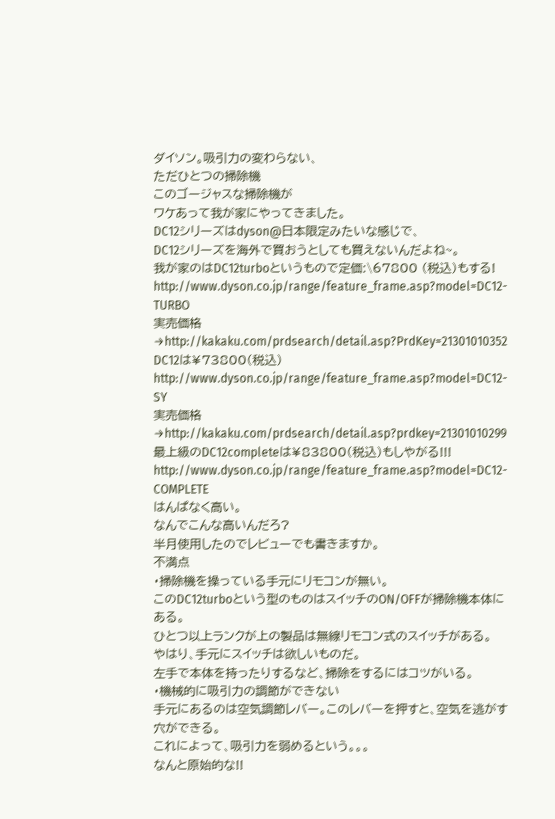ダイソン。吸引力の変わらない、
ただひとつの掃除機
このゴージャスな掃除機が
ワケあって我が家にやってきました。
DC12シリーズはdyson@日本限定みたいな感じで、
DC12シリーズを海外で買おうとしても買えないんだよね~。
我が家のはDC12turboというもので定価:\67800 (税込)もする!
http://www.dyson.co.jp/range/feature_frame.asp?model=DC12-TURBO
実売価格→http://kakaku.com/prdsearch/detail.asp?PrdKey=21301010352
DC12は¥73800(税込)
http://www.dyson.co.jp/range/feature_frame.asp?model=DC12-SY
実売価格→http://kakaku.com/prdsearch/detail.asp?prdkey=21301010299
最上級のDC12completeは¥83800(税込)もしやがる!!!
http://www.dyson.co.jp/range/feature_frame.asp?model=DC12-COMPLETE
はんぱなく高い。
なんでこんな高いんだろ?
半月使用したのでレビューでも書きますか。
不満点
・掃除機を操っている手元にリモコンが無い。
このDC12turboという型のものはスイッチのON/OFFが掃除機本体にある。
ひとつ以上ランクが上の製品は無線リモコン式のスイッチがある。
やはり、手元にスイッチは欲しいものだ。
左手で本体を持ったりするなど、掃除をするにはコツがいる。
・機械的に吸引力の調節ができない
手元にあるのは空気調節レバー。このレバーを押すと、空気を逃がす穴ができる。
これによって、吸引力を弱めるという。。。
なんと原始的な!!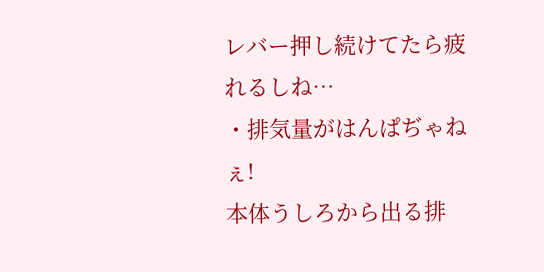レバー押し続けてたら疲れるしね…
・排気量がはんぱぢゃねぇ!
本体うしろから出る排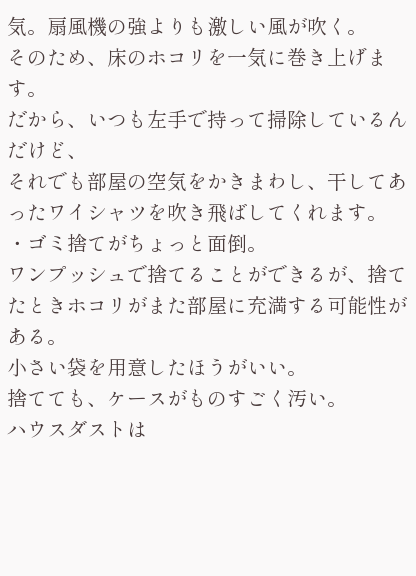気。扇風機の強よりも激しい風が吹く。
そのため、床のホコリを一気に巻き上げます。
だから、いつも左手で持って掃除しているんだけど、
それでも部屋の空気をかきまわし、干してあったワイシャツを吹き飛ばしてくれます。
・ゴミ捨てがちょっと面倒。
ワンプッシュで捨てることができるが、捨てたときホコリがまた部屋に充満する可能性がある。
小さい袋を用意したほうがいい。
捨てても、ケースがものすごく汚い。
ハウスダストは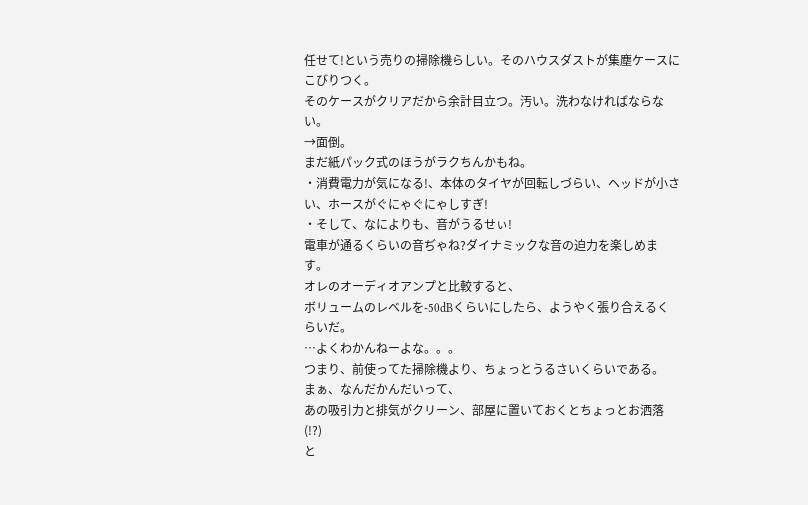任せて!という売りの掃除機らしい。そのハウスダストが集塵ケースにこびりつく。
そのケースがクリアだから余計目立つ。汚い。洗わなければならない。
→面倒。
まだ紙パック式のほうがラクちんかもね。
・消費電力が気になる!、本体のタイヤが回転しづらい、ヘッドが小さい、ホースがぐにゃぐにゃしすぎ!
・そして、なによりも、音がうるせぃ!
電車が通るくらいの音ぢゃね?ダイナミックな音の迫力を楽しめます。
オレのオーディオアンプと比較すると、
ボリュームのレベルを-50dBくらいにしたら、ようやく張り合えるくらいだ。
…よくわかんねーよな。。。
つまり、前使ってた掃除機より、ちょっとうるさいくらいである。
まぁ、なんだかんだいって、
あの吸引力と排気がクリーン、部屋に置いておくとちょっとお洒落(!?)
と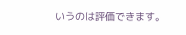いうのは評価できます。